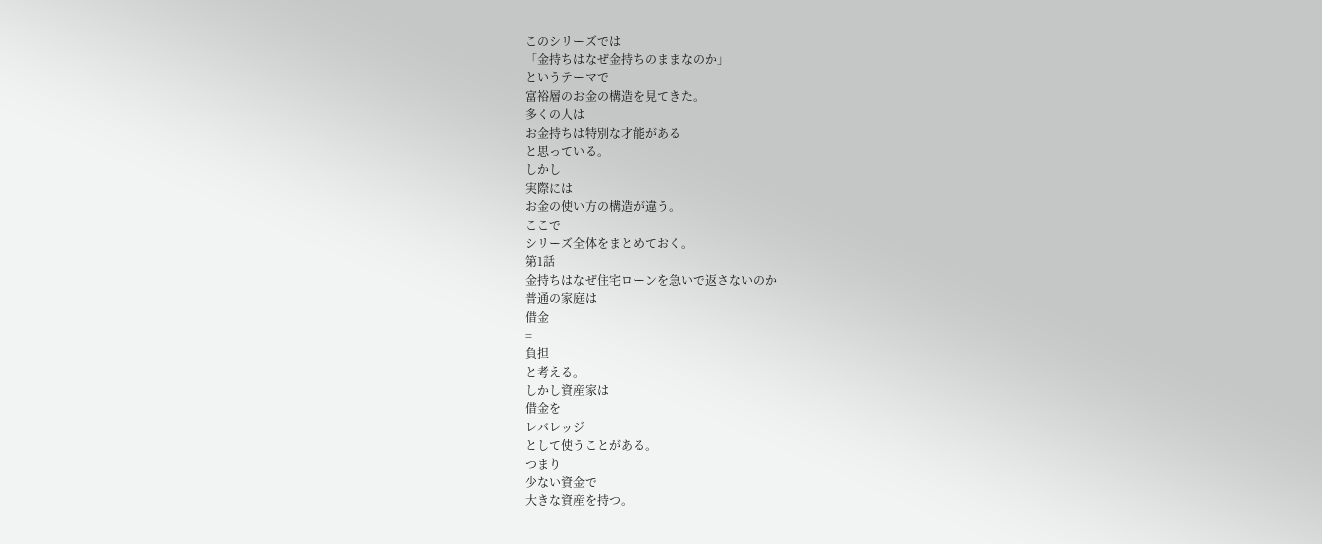このシリーズでは
「金持ちはなぜ金持ちのままなのか」
というテーマで
富裕層のお金の構造を見てきた。
多くの人は
お金持ちは特別な才能がある
と思っている。
しかし
実際には
お金の使い方の構造が違う。
ここで
シリーズ全体をまとめておく。
第1話
金持ちはなぜ住宅ローンを急いで返さないのか
普通の家庭は
借金
=
負担
と考える。
しかし資産家は
借金を
レバレッジ
として使うことがある。
つまり
少ない資金で
大きな資産を持つ。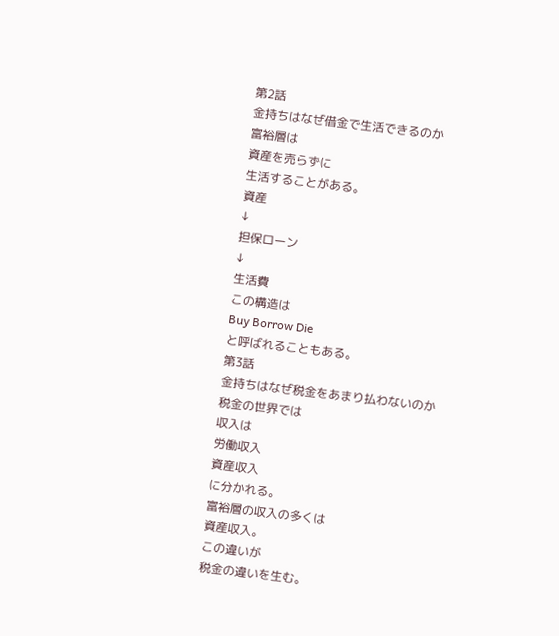第2話
金持ちはなぜ借金で生活できるのか
富裕層は
資産を売らずに
生活することがある。
資産
↓
担保ローン
↓
生活費
この構造は
Buy Borrow Die
と呼ばれることもある。
第3話
金持ちはなぜ税金をあまり払わないのか
税金の世界では
収入は
労働収入
資産収入
に分かれる。
富裕層の収入の多くは
資産収入。
この違いが
税金の違いを生む。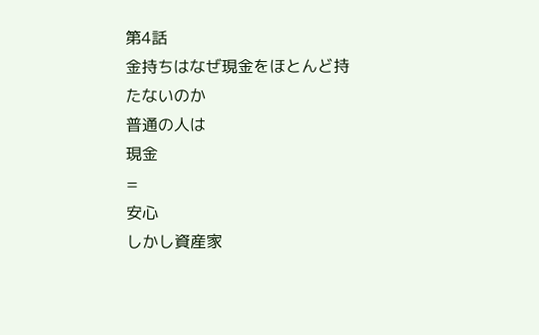第4話
金持ちはなぜ現金をほとんど持たないのか
普通の人は
現金
=
安心
しかし資産家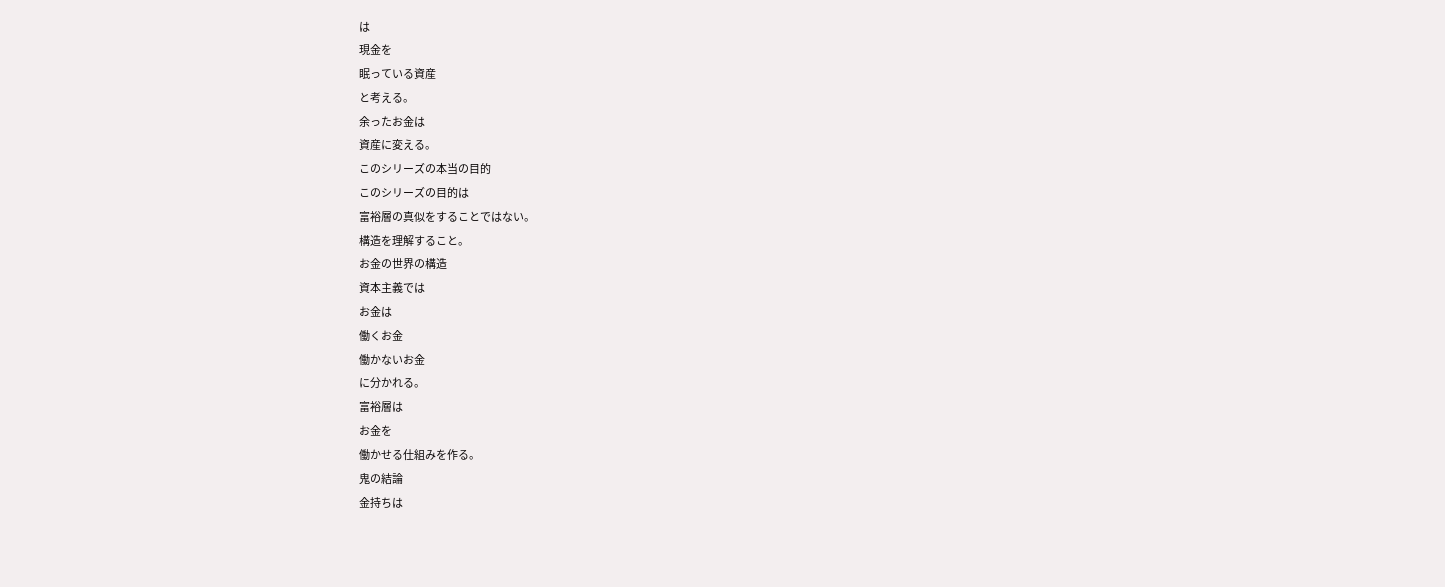は
現金を
眠っている資産
と考える。
余ったお金は
資産に変える。
このシリーズの本当の目的
このシリーズの目的は
富裕層の真似をすることではない。
構造を理解すること。
お金の世界の構造
資本主義では
お金は
働くお金
働かないお金
に分かれる。
富裕層は
お金を
働かせる仕組みを作る。
鬼の結論
金持ちは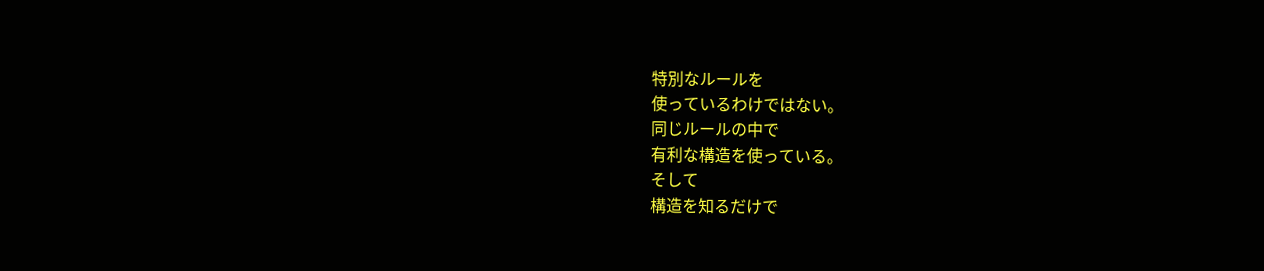特別なルールを
使っているわけではない。
同じルールの中で
有利な構造を使っている。
そして
構造を知るだけで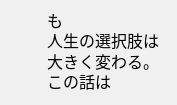も
人生の選択肢は
大きく変わる。
この話は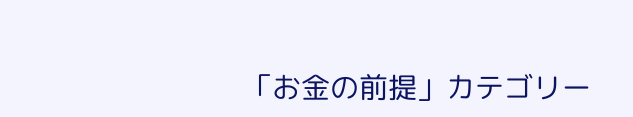「お金の前提」カテゴリー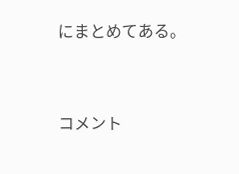にまとめてある。


コメント